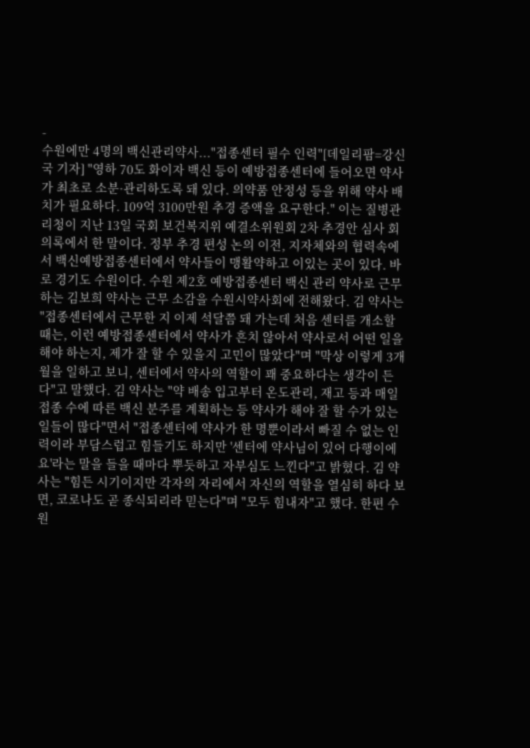-
수원에만 4명의 백신관리약사..."접종센터 필수 인력"[데일리팜=강신국 기자] "영하 70도 화이자 백신 등이 예방접종센터에 들어오면 약사가 최초로 소분·관리하도록 돼 있다. 의약품 안정성 등을 위해 약사 배치가 필요하다. 109억 3100만원 추경 증액을 요구한다." 이는 질병관리청이 지난 13일 국회 보건복지위 예결소위원회 2차 추경안 심사 회의록에서 한 말이다. 정부 추경 편성 논의 이전, 지자체와의 협력속에서 백신예방접종센터에서 약사들이 맹활약하고 이있는 곳이 있다. 바로 경기도 수원이다. 수원 제2호 예방접종센터 백신 관리 약사로 근무하는 김보희 약사는 근무 소감을 수원시약사회에 전해왔다. 김 약사는 "접종센터에서 근무한 지 이제 석달쯤 돼 가는데 처음 센터를 개소할 때는, 이런 예방접종센터에서 약사가 흔치 않아서 약사로서 어떤 일을 해야 하는지, 제가 잘 할 수 있을지 고민이 많았다"며 "막상 이렇게 3개월을 일하고 보니, 센터에서 약사의 역할이 꽤 중요하다는 생각이 든다"고 말했다. 김 약사는 "약 배송 입고부터 온도관리, 재고 등과 매일 접종 수에 따른 백신 분주를 계획하는 등 약사가 해야 잘 할 수가 있는 일들이 많다"면서 "접종센터에 약사가 한 명뿐이라서 빠질 수 없는 인력이라 부담스럽고 힘들기도 하지만 '센터에 약사님이 있어 다행이에요'라는 말을 들을 때마다 뿌듯하고 자부심도 느낀다"고 밝혔다. 김 약사는 "힘든 시기이지만 각자의 자리에서 자신의 역할을 열심히 하다 보면, 코로나도 곧 종식되리라 믿는다"며 "모두 힘내자"고 했다. 한편 수원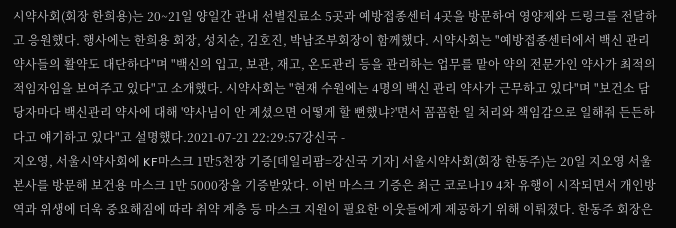시약사회(회장 한희용)는 20~21일 양일간 관내 선별진료소 5곳과 예방접종센터 4곳을 방문하여 영양제와 드링크를 전달하고 응원했다. 행사에는 한희용 회장, 성치순, 김호진, 박남조부회장이 함께했다. 시약사회는 "예방접종센터에서 백신 관리 약사들의 활약도 대단하다"며 "백신의 입고, 보관, 재고, 온도관리 등을 관리하는 업무를 맡아 약의 전문가인 약사가 최적의 적임자임을 보여주고 있다"고 소개했다. 시약사회는 "현재 수원에는 4명의 백신 관리 약사가 근무하고 있다"며 "보건소 담당자마다 백신관리 약사에 대해 '약사님이 안 계셨으면 어떻게 할 뻔했냐?'면서 꼼꼼한 일 처리와 책임감으로 일해줘 든든하다고 얘기하고 있다"고 설명했다.2021-07-21 22:29:57강신국 -
지오영, 서울시약사회에 KF마스크 1만5천장 기증[데일리팜=강신국 기자] 서울시약사회(회장 한동주)는 20일 지오영 서울 본사를 방문해 보건용 마스크 1만 5000장을 기증받았다. 이번 마스크 기증은 최근 코로나19 4차 유행이 시작되면서 개인방역과 위생에 더욱 중요해짐에 따라 취약 계층 등 마스크 지원이 필요한 이웃들에게 제공하기 위해 이뤄졌다. 한동주 회장은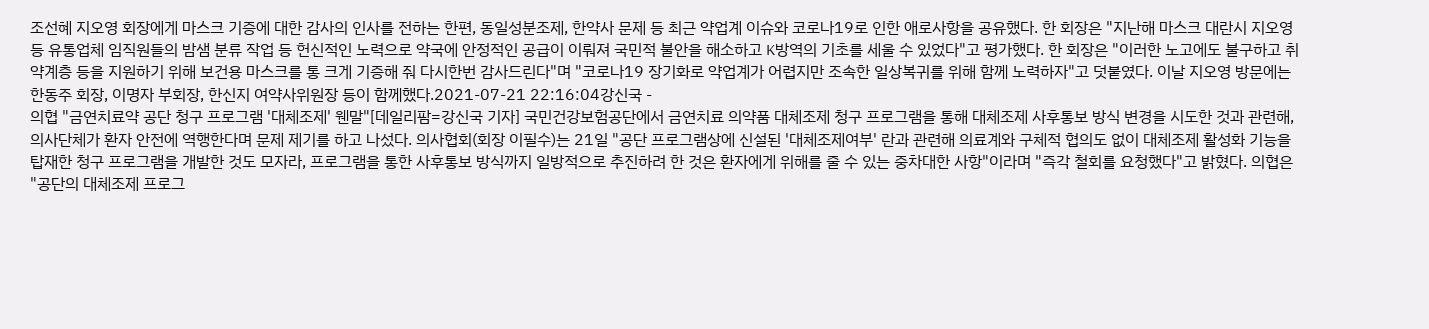조선혜 지오영 회장에게 마스크 기증에 대한 감사의 인사를 전하는 한편, 동일성분조제, 한약사 문제 등 최근 약업계 이슈와 코로나19로 인한 애로사항을 공유했다. 한 회장은 "지난해 마스크 대란시 지오영 등 유통업체 임직원들의 밤샘 분류 작업 등 헌신적인 노력으로 약국에 안정적인 공급이 이뤄져 국민적 불안을 해소하고 K방역의 기초를 세울 수 있었다"고 평가했다. 한 회장은 "이러한 노고에도 불구하고 취약계층 등을 지원하기 위해 보건용 마스크를 통 크게 기증해 줘 다시한번 감사드린다"며 "코로나19 장기화로 약업계가 어렵지만 조속한 일상복귀를 위해 함께 노력하자"고 덧붙였다. 이날 지오영 방문에는 한동주 회장, 이명자 부회장, 한신지 여약사위원장 등이 함께했다.2021-07-21 22:16:04강신국 -
의협 "금연치료약 공단 청구 프로그램 '대체조제' 웬말"[데일리팜=강신국 기자] 국민건강보험공단에서 금연치료 의약품 대체조제 청구 프로그램을 통해 대체조제 사후통보 방식 변경을 시도한 것과 관련해, 의사단체가 환자 안전에 역행한다며 문제 제기를 하고 나섰다. 의사협회(회장 이필수)는 21일 "공단 프로그램상에 신설된 '대체조제여부' 란과 관련해 의료계와 구체적 협의도 없이 대체조제 활성화 기능을 탑재한 청구 프로그램을 개발한 것도 모자라, 프로그램을 통한 사후통보 방식까지 일방적으로 추진하려 한 것은 환자에게 위해를 줄 수 있는 중차대한 사항"이라며 "즉각 철회를 요청했다"고 밝혔다. 의협은 "공단의 대체조제 프로그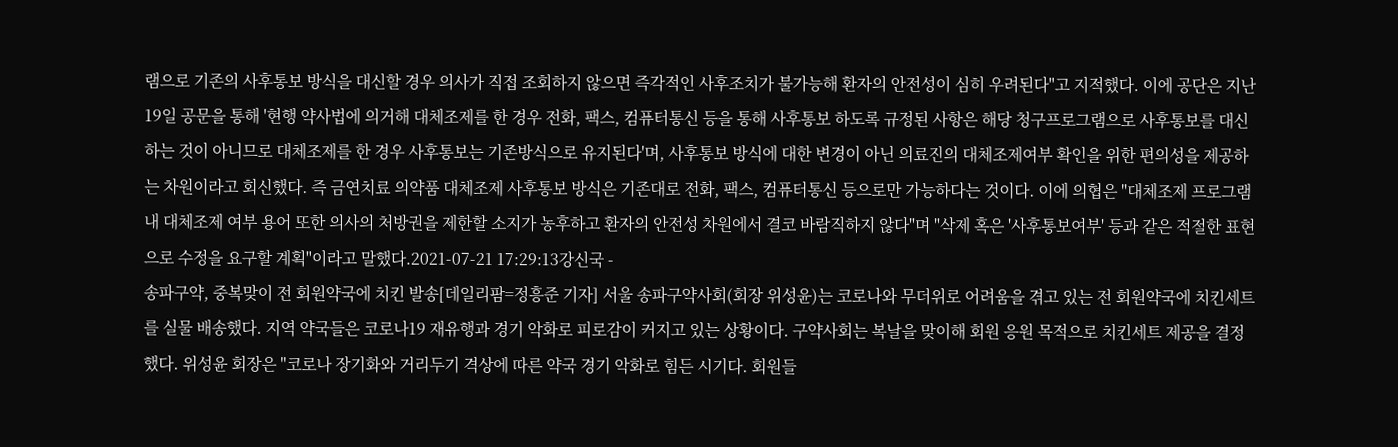램으로 기존의 사후통보 방식을 대신할 경우 의사가 직접 조회하지 않으면 즉각적인 사후조치가 불가능해 환자의 안전성이 심히 우려된다"고 지적했다. 이에 공단은 지난 19일 공문을 통해 '현행 약사법에 의거해 대체조제를 한 경우 전화, 팩스, 컴퓨터통신 등을 통해 사후통보 하도록 규정된 사항은 해당 청구프로그램으로 사후통보를 대신하는 것이 아니므로 대체조제를 한 경우 사후통보는 기존방식으로 유지된다'며, 사후통보 방식에 대한 변경이 아닌 의료진의 대체조제여부 확인을 위한 편의성을 제공하는 차원이라고 회신했다. 즉 금연치료 의약품 대체조제 사후통보 방식은 기존대로 전화, 팩스, 컴퓨터통신 등으로만 가능하다는 것이다. 이에 의협은 "대체조제 프로그램 내 대체조제 여부 용어 또한 의사의 처방권을 제한할 소지가 농후하고 환자의 안전성 차원에서 결코 바람직하지 않다"며 "삭제 혹은 '사후통보여부' 등과 같은 적절한 표현으로 수정을 요구할 계획"이라고 말했다.2021-07-21 17:29:13강신국 -
송파구약, 중복맞이 전 회원약국에 치킨 발송[데일리팜=정흥준 기자] 서울 송파구약사회(회장 위성윤)는 코로나와 무더위로 어려움을 겪고 있는 전 회원약국에 치킨세트를 실물 배송했다. 지역 약국들은 코로나19 재유행과 경기 악화로 피로감이 커지고 있는 상황이다. 구약사회는 복날을 맞이해 회원 응원 목적으로 치킨세트 제공을 결정했다. 위성윤 회장은 "코로나 장기화와 거리두기 격상에 따른 약국 경기 악화로 힘든 시기다. 회원들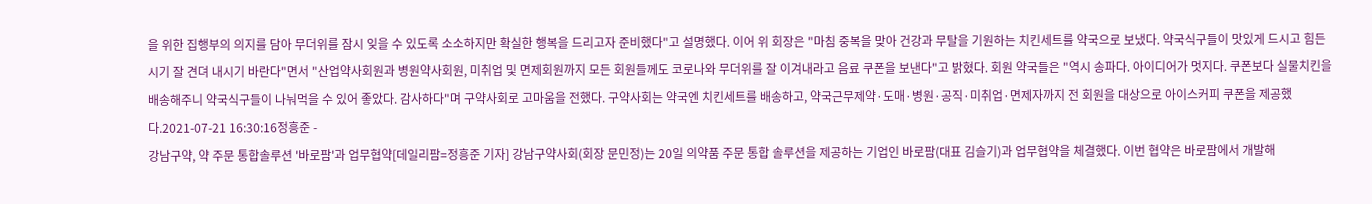을 위한 집행부의 의지를 담아 무더위를 잠시 잊을 수 있도록 소소하지만 확실한 행복을 드리고자 준비했다"고 설명했다. 이어 위 회장은 "마침 중복을 맞아 건강과 무탈을 기원하는 치킨세트를 약국으로 보냈다. 약국식구들이 맛있게 드시고 힘든 시기 잘 견뎌 내시기 바란다"면서 "산업약사회원과 병원약사회원, 미취업 및 면제회원까지 모든 회원들께도 코로나와 무더위를 잘 이겨내라고 음료 쿠폰을 보낸다"고 밝혔다. 회원 약국들은 "역시 송파다. 아이디어가 멋지다. 쿠폰보다 실물치킨을 배송해주니 약국식구들이 나눠먹을 수 있어 좋았다. 감사하다"며 구약사회로 고마움을 전했다. 구약사회는 약국엔 치킨세트를 배송하고, 약국근무제약·도매·병원·공직·미취업·면제자까지 전 회원을 대상으로 아이스커피 쿠폰을 제공했다.2021-07-21 16:30:16정흥준 -
강남구약, 약 주문 통합솔루션 '바로팜'과 업무협약[데일리팜=정흥준 기자] 강남구약사회(회장 문민정)는 20일 의약품 주문 통합 솔루션을 제공하는 기업인 바로팜(대표 김슬기)과 업무협약을 체결했다. 이번 협약은 바로팜에서 개발해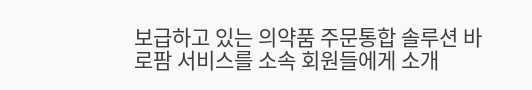보급하고 있는 의약품 주문통합 솔루션 바로팜 서비스를 소속 회원들에게 소개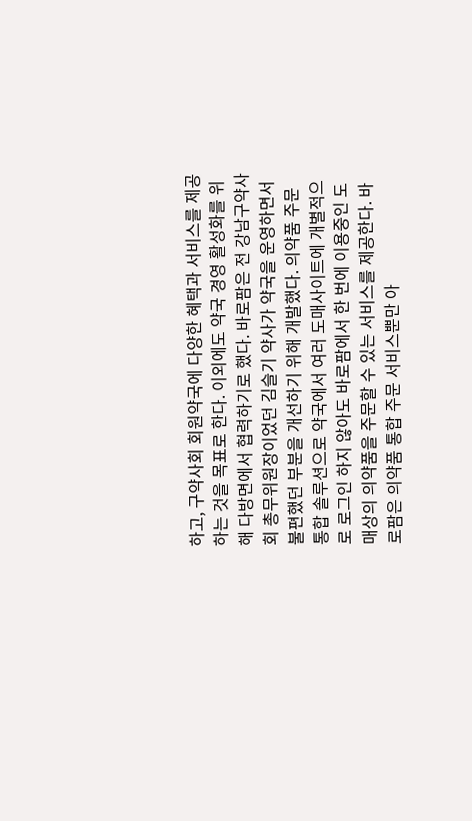하고, 구약사회 회원약국에 다양한 혜택과 서비스를 제공하는 것을 목표로 한다. 이외에도 약국 경영 활성화를 위해 다방면에서 협력하기로 했다. 바로팜은 전 강남구약사회 총무위원장이었던 김슬기 약사가 약국을 운영하면서 불편했던 부분을 개선하기 위해 개발했다. 의약품 주문 통합 솔루션으로 약국에서 여러 도매사이트에 개별적으로 로그인 하지 않아도 바로팜에서 한 번에 이용중인 도매상의 의약품을 주문할 수 있는 서비스를 제공한다. 바로팜은 의약품 통합 주문 서비스뿐만 아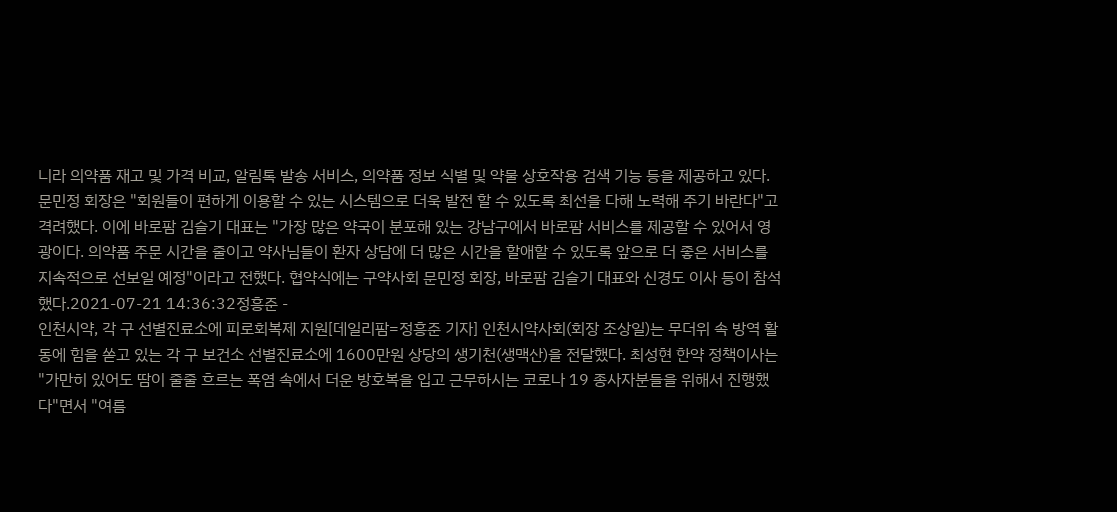니라 의약품 재고 및 가격 비교, 알림톡 발송 서비스, 의약품 정보 식별 및 약물 상호작용 검색 기능 등을 제공하고 있다. 문민정 회장은 "회원들이 편하게 이용할 수 있는 시스템으로 더욱 발전 할 수 있도록 최선을 다해 노력해 주기 바란다"고 격려했다. 이에 바로팜 김슬기 대표는 "가장 많은 약국이 분포해 있는 강남구에서 바로팜 서비스를 제공할 수 있어서 영광이다. 의약품 주문 시간을 줄이고 약사님들이 환자 상담에 더 많은 시간을 할애할 수 있도록 앞으로 더 좋은 서비스를 지속적으로 선보일 예정"이라고 전했다. 협약식에는 구약사회 문민정 회장, 바로팜 김슬기 대표와 신경도 이사 등이 참석했다.2021-07-21 14:36:32정흥준 -
인천시약, 각 구 선별진료소에 피로회복제 지원[데일리팜=정흥준 기자] 인천시약사회(회장 조상일)는 무더위 속 방역 활동에 힘을 쏟고 있는 각 구 보건소 선별진료소에 1600만원 상당의 생기천(생맥산)을 전달했다. 최성현 한약 정책이사는 "가만히 있어도 땀이 줄줄 흐르는 폭염 속에서 더운 방호복을 입고 근무하시는 코로나 19 종사자분들을 위해서 진행했다"면서 "여름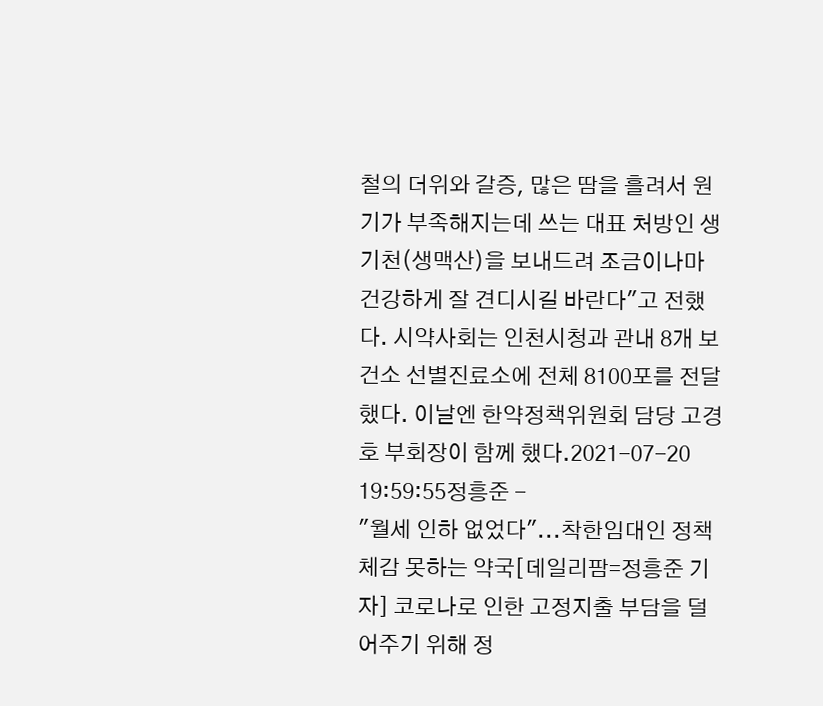철의 더위와 갈증, 많은 땀을 흘려서 원기가 부족해지는데 쓰는 대표 처방인 생기천(생맥산)을 보내드려 조금이나마 건강하게 잘 견디시길 바란다"고 전했다. 시약사회는 인천시청과 관내 8개 보건소 선별진료소에 전체 8100포를 전달했다. 이날엔 한약정책위원회 담당 고경호 부회장이 함께 했다.2021-07-20 19:59:55정흥준 -
"월세 인하 없었다"...착한임대인 정책 체감 못하는 약국[데일리팜=정흥준 기자] 코로나로 인한 고정지출 부담을 덜어주기 위해 정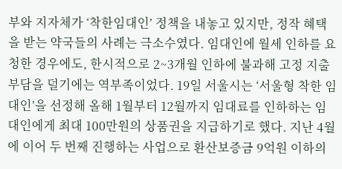부와 지자체가 ‘착한임대인’ 정책을 내놓고 있지만, 정작 혜택을 받는 약국들의 사례는 극소수였다. 임대인에 월세 인하를 요청한 경우에도, 한시적으로 2~3개월 인하에 불과해 고정 지출 부담을 덜기에는 역부족이었다. 19일 서울시는 ‘서울형 착한 임대인’을 선정해 올해 1월부터 12월까지 임대료를 인하하는 임대인에게 최대 100만원의 상품권을 지급하기로 했다. 지난 4월에 이어 두 번째 진행하는 사업으로 환산보증금 9억원 이하의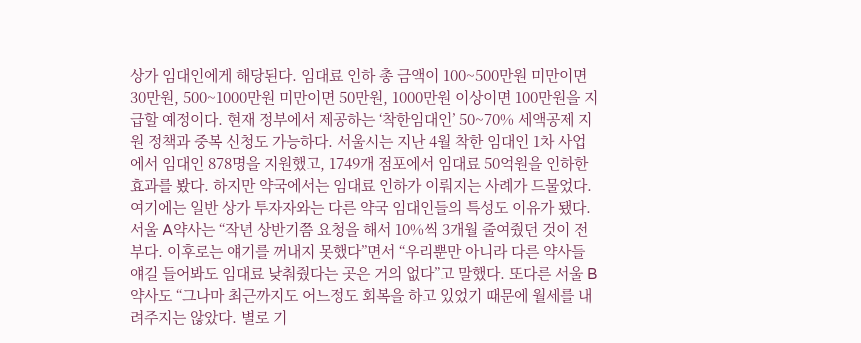상가 임대인에게 해당된다. 임대료 인하 총 금액이 100~500만원 미만이면 30만원, 500~1000만원 미만이면 50만원, 1000만원 이상이면 100만원을 지급할 예정이다. 현재 정부에서 제공하는 ‘착한임대인’ 50~70% 세액공제 지원 정책과 중복 신청도 가능하다. 서울시는 지난 4월 착한 임대인 1차 사업에서 임대인 878명을 지원했고, 1749개 점포에서 임대료 50억원을 인하한 효과를 봤다. 하지만 약국에서는 임대료 인하가 이뤄지는 사례가 드물었다. 여기에는 일반 상가 투자자와는 다른 약국 임대인들의 특성도 이유가 됐다. 서울 A약사는 “작년 상반기쯤 요청을 해서 10%씩 3개월 줄여줬던 것이 전부다. 이후로는 얘기를 꺼내지 못했다”면서 “우리뿐만 아니라 다른 약사들 얘길 들어봐도 임대료 낮춰줬다는 곳은 거의 없다”고 말했다. 또다른 서울 B약사도 “그나마 최근까지도 어느정도 회복을 하고 있었기 때문에 월세를 내려주지는 않았다. 별로 기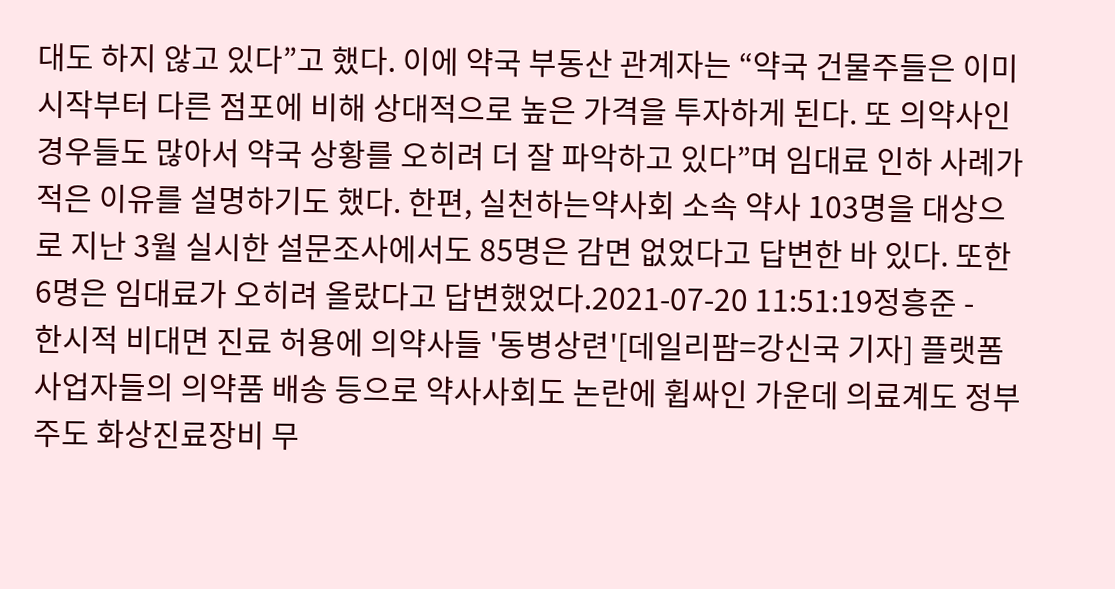대도 하지 않고 있다”고 했다. 이에 약국 부동산 관계자는 “약국 건물주들은 이미 시작부터 다른 점포에 비해 상대적으로 높은 가격을 투자하게 된다. 또 의약사인 경우들도 많아서 약국 상황를 오히려 더 잘 파악하고 있다”며 임대료 인하 사례가 적은 이유를 설명하기도 했다. 한편, 실천하는약사회 소속 약사 103명을 대상으로 지난 3월 실시한 설문조사에서도 85명은 감면 없었다고 답변한 바 있다. 또한 6명은 임대료가 오히려 올랐다고 답변했었다.2021-07-20 11:51:19정흥준 -
한시적 비대면 진료 허용에 의약사들 '동병상련'[데일리팜=강신국 기자] 플랫폼 사업자들의 의약품 배송 등으로 약사사회도 논란에 휩싸인 가운데 의료계도 정부 주도 화상진료장비 무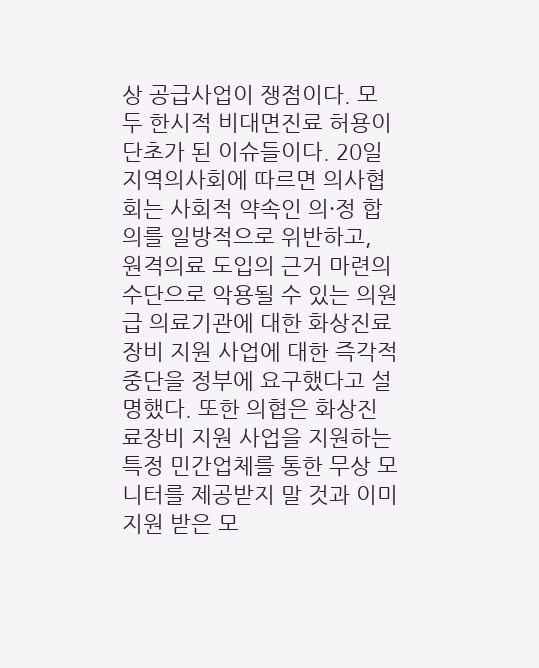상 공급사업이 쟁점이다. 모두 한시적 비대면진료 허용이 단초가 된 이슈들이다. 20일 지역의사회에 따르면 의사협회는 사회적 약속인 의·정 합의를 일방적으로 위반하고, 원격의료 도입의 근거 마련의 수단으로 악용될 수 있는 의원급 의료기관에 대한 화상진료장비 지원 사업에 대한 즉각적 중단을 정부에 요구했다고 설명했다. 또한 의협은 화상진료장비 지원 사업을 지원하는 특정 민간업체를 통한 무상 모니터를 제공받지 말 것과 이미 지원 받은 모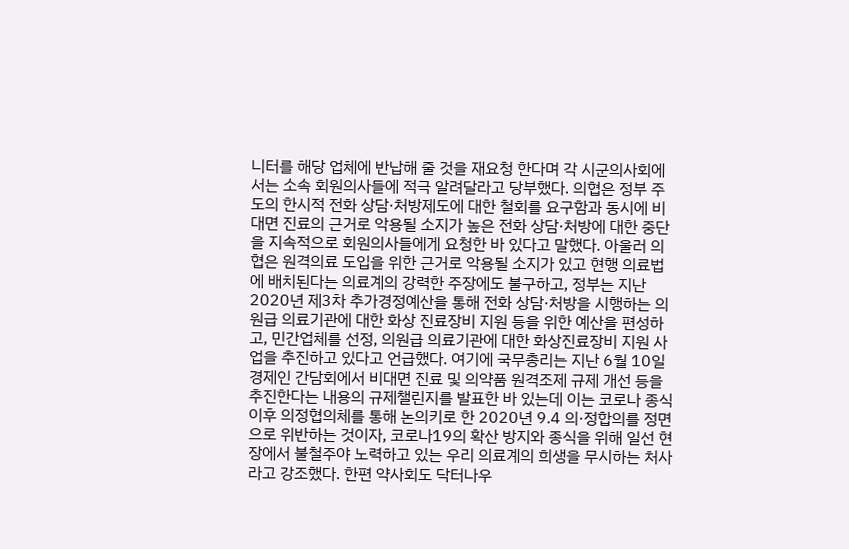니터를 해당 업체에 반납해 줄 것을 재요청 한다며 각 시군의사회에서는 소속 회원의사들에 적극 알려달라고 당부했다. 의협은 정부 주도의 한시적 전화 상담·처방제도에 대한 철회를 요구함과 동시에 비대면 진료의 근거로 악용될 소지가 높은 전화 상담·처방에 대한 중단을 지속적으로 회원의사들에게 요청한 바 있다고 말했다. 아울러 의협은 원격의료 도입을 위한 근거로 악용될 소지가 있고 현행 의료법에 배치된다는 의료계의 강력한 주장에도 불구하고, 정부는 지난 2020년 제3차 추가경정예산을 통해 전화 상담·처방을 시행하는 의원급 의료기관에 대한 화상 진료장비 지원 등을 위한 예산을 편성하고, 민간업체를 선정, 의원급 의료기관에 대한 화상진료장비 지원 사업을 추진하고 있다고 언급했다. 여기에 국무총리는 지난 6월 10일 경제인 간담회에서 비대면 진료 및 의약품 원격조제 규제 개선 등을 추진한다는 내용의 규제챌린지를 발표한 바 있는데 이는 코로나 종식이후 의정협의체를 통해 논의키로 한 2020년 9.4 의·정합의를 정면으로 위반하는 것이자, 코로나19의 확산 방지와 종식을 위해 일선 현장에서 불철주야 노력하고 있는 우리 의료계의 희생을 무시하는 처사라고 강조했다. 한편 약사회도 닥터나우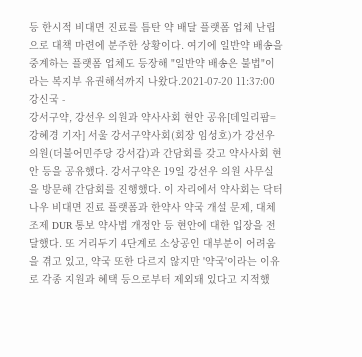등 한시적 비대면 진료를 틈탄 약 배달 플랫폼 업체 난립으로 대책 마련에 분주한 상황이다. 여기에 일반약 배송을 중계하는 플랫폼 업체도 등장해 "일반약 배송은 불법"이라는 복지부 유권해석까지 나왔다.2021-07-20 11:37:00강신국 -
강서구약, 강선우 의원과 약사사회 현안 공유[데일리팜=강혜경 기자] 서울 강서구약사회(회장 임성호)가 강선우 의원(더불어민주당 강서갑)과 간담회를 갖고 약사사회 현안 등을 공유했다. 강서구약은 19일 강선우 의원 사무실을 방문해 간담회를 진행했다. 이 자리에서 약사회는 닥터나우 비대면 진료 플랫폼과 한약사 약국 개설 문제, 대체조제 DUR 통보 약사법 개정안 등 현안에 대한 입장을 전달했다. 또 거리두기 4단계로 소상공인 대부분이 어려움을 겪고 있고, 약국 또한 다르지 않지만 '약국'이라는 이유로 각종 지원과 혜택 등으로부터 제외돼 있다고 지적했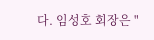다. 임성호 회장은 "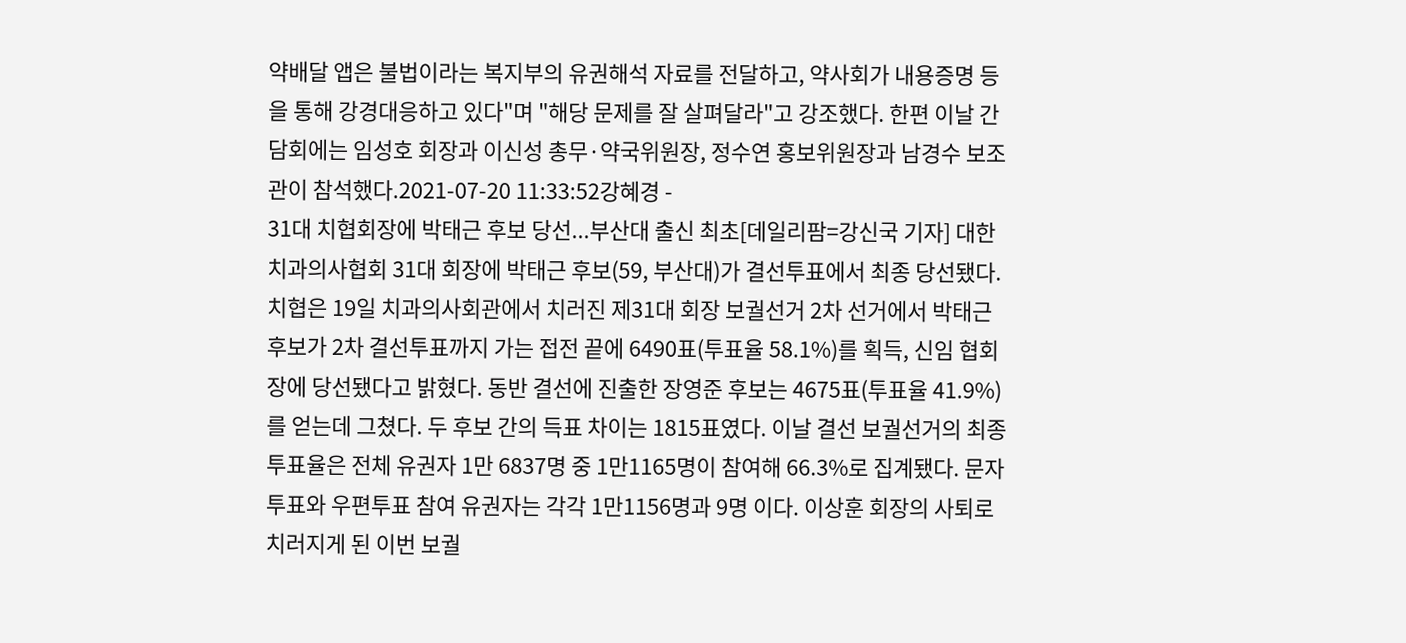약배달 앱은 불법이라는 복지부의 유권해석 자료를 전달하고, 약사회가 내용증명 등을 통해 강경대응하고 있다"며 "해당 문제를 잘 살펴달라"고 강조했다. 한편 이날 간담회에는 임성호 회장과 이신성 총무·약국위원장, 정수연 홍보위원장과 남경수 보조관이 참석했다.2021-07-20 11:33:52강혜경 -
31대 치협회장에 박태근 후보 당선...부산대 출신 최초[데일리팜=강신국 기자] 대한치과의사협회 31대 회장에 박태근 후보(59, 부산대)가 결선투표에서 최종 당선됐다. 치협은 19일 치과의사회관에서 치러진 제31대 회장 보궐선거 2차 선거에서 박태근 후보가 2차 결선투표까지 가는 접전 끝에 6490표(투표율 58.1%)를 획득, 신임 협회장에 당선됐다고 밝혔다. 동반 결선에 진출한 장영준 후보는 4675표(투표율 41.9%)를 얻는데 그쳤다. 두 후보 간의 득표 차이는 1815표였다. 이날 결선 보궐선거의 최종 투표율은 전체 유권자 1만 6837명 중 1만1165명이 참여해 66.3%로 집계됐다. 문자투표와 우편투표 참여 유권자는 각각 1만1156명과 9명 이다. 이상훈 회장의 사퇴로 치러지게 된 이번 보궐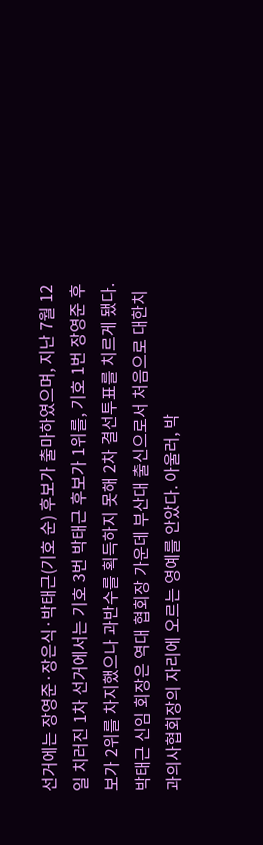선거에는 장영준·장은식·박태근(기호 순) 후보가 출마하였으며, 지난 7월 12일 치러진 1차 선거에서는 기호 3번 박태근 후보가 1위를, 기호 1번 장영준 후보가 2위를 차지했으나 과반수를 획득하지 못해 2차 결선투표를 치르게 됐다. 박태근 신임 회장은 역대 협회장 가운데 부산대 출신으로서 처음으로 대한치과의사협회장의 자리에 오르는 영예를 안았다. 아울러, 박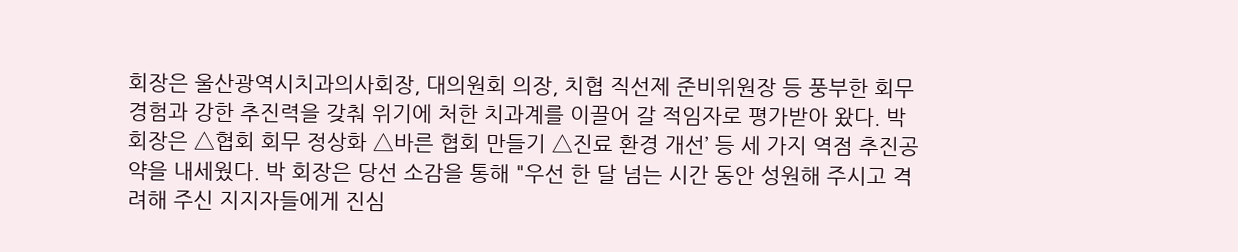회장은 울산광역시치과의사회장, 대의원회 의장, 치협 직선제 준비위원장 등 풍부한 회무 경험과 강한 추진력을 갖춰 위기에 처한 치과계를 이끌어 갈 적임자로 평가받아 왔다. 박 회장은 △협회 회무 정상화 △바른 협회 만들기 △진료 환경 개선’ 등 세 가지 역점 추진공약을 내세웠다. 박 회장은 당선 소감을 통해 "우선 한 달 넘는 시간 동안 성원해 주시고 격려해 주신 지지자들에게 진심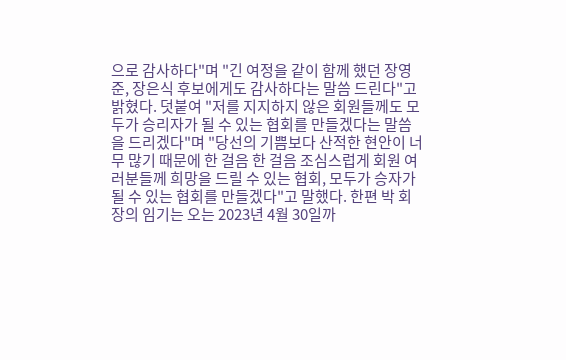으로 감사하다"며 "긴 여정을 같이 함께 했던 장영준, 장은식 후보에게도 감사하다는 말씀 드린다"고 밝혔다. 덧붙여 "저를 지지하지 않은 회원들께도 모두가 승리자가 될 수 있는 협회를 만들겠다는 말씀을 드리겠다"며 "당선의 기쁨보다 산적한 현안이 너무 많기 때문에 한 걸음 한 걸음 조심스럽게 회원 여러분들께 희망을 드릴 수 있는 협회, 모두가 승자가 될 수 있는 협회를 만들겠다"고 말했다. 한편 박 회장의 임기는 오는 2023년 4월 30일까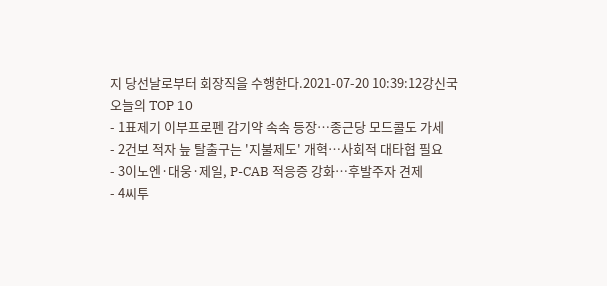지 당선날로부터 회장직을 수행한다.2021-07-20 10:39:12강신국
오늘의 TOP 10
- 1표제기 이부프로펜 감기약 속속 등장…종근당 모드콜도 가세
- 2건보 적자 늪 탈출구는 '지불제도' 개혁…사회적 대타협 필요
- 3이노엔·대웅·제일, P-CAB 적응증 강화…후발주자 견제
- 4씨투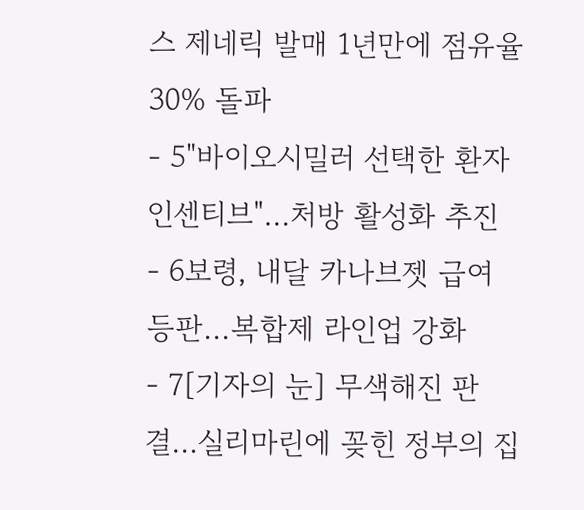스 제네릭 발매 1년만에 점유율 30% 돌파
- 5"바이오시밀러 선택한 환자 인센티브"…처방 활성화 추진
- 6보령, 내달 카나브젯 급여 등판...복합제 라인업 강화
- 7[기자의 눈] 무색해진 판결…실리마린에 꽂힌 정부의 집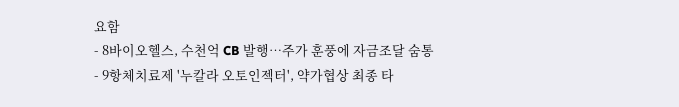요함
- 8바이오헬스, 수천억 CB 발행…주가 훈풍에 자금조달 숨통
- 9항체치료제 '누칼라 오토인젝터', 약가협상 최종 타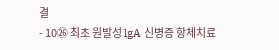결
- 10㉖ 최초 원발성 lgA 신병증 항체치료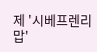제 '시베프렌리맙'